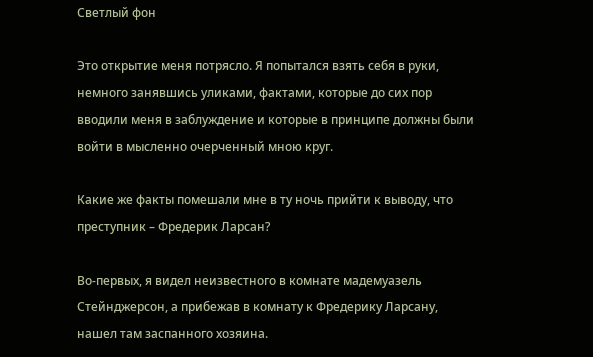Светлый фон

Это открытие меня потрясло. Я попытался взять себя в руки, немного занявшись уликами, фактами, которые до сих пор вводили меня в заблуждение и которые в принципе должны были войти в мысленно очерченный мною круг.

Какие же факты помешали мне в ту ночь прийти к выводу, что преступник – Фредерик Ларсан?

Во-первых, я видел неизвестного в комнате мадемуазель Стейнджерсон, а прибежав в комнату к Фредерику Ларсану, нашел там заспанного хозяина.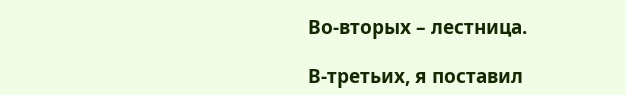Во-вторых – лестница.

В-третьих, я поставил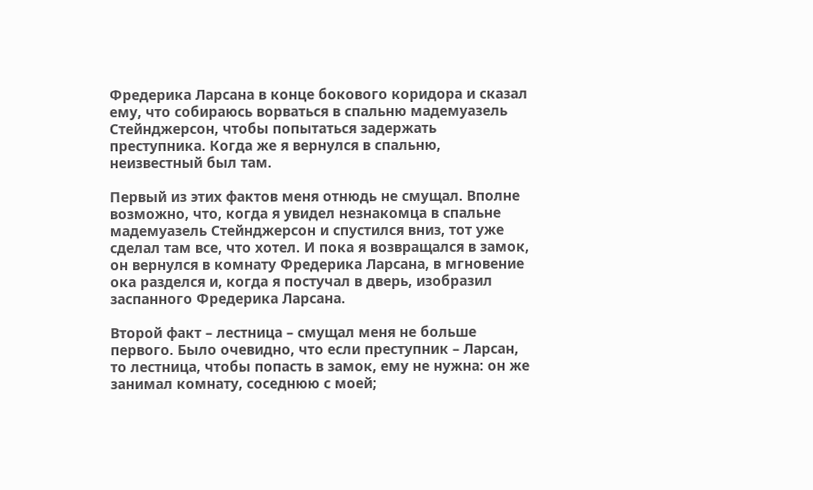Фредерика Ларсана в конце бокового коридора и сказал ему, что собираюсь ворваться в спальню мадемуазель Стейнджерсон, чтобы попытаться задержать преступника. Когда же я вернулся в спальню, неизвестный был там.

Первый из этих фактов меня отнюдь не смущал. Вполне возможно, что, когда я увидел незнакомца в спальне мадемуазель Стейнджерсон и спустился вниз, тот уже сделал там все, что хотел. И пока я возвращался в замок, он вернулся в комнату Фредерика Ларсана, в мгновение ока разделся и, когда я постучал в дверь, изобразил заспанного Фредерика Ларсана.

Второй факт – лестница – смущал меня не больше первого. Было очевидно, что если преступник – Ларсан, то лестница, чтобы попасть в замок, ему не нужна: он же занимал комнату, соседнюю с моей;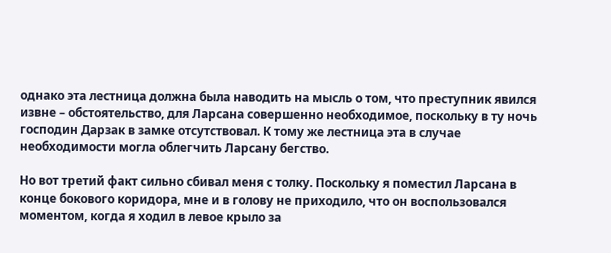однако эта лестница должна была наводить на мысль о том, что преступник явился извне – обстоятельство, для Ларсана совершенно необходимое, поскольку в ту ночь господин Дарзак в замке отсутствовал. К тому же лестница эта в случае необходимости могла облегчить Ларсану бегство.

Но вот третий факт сильно сбивал меня с толку. Поскольку я поместил Ларсана в конце бокового коридора, мне и в голову не приходило, что он воспользовался моментом, когда я ходил в левое крыло за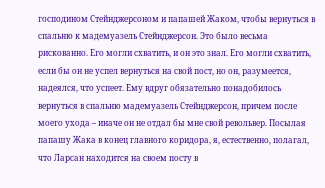господином Стейнджерсоном и папашей Жаком, чтобы вернуться в спальню к мадемуазель Стейнджерсон. Это было весьма рискованно. Его могли схватить, и он это знал. Его могли схватить, если бы он не успел вернуться на свой пост, но он, разумеется, надеялся, что успеет. Ему вдруг обязательно понадобилось вернуться в спальню мадемуазель Стейнджерсон, причем после моего ухода – иначе он не отдал бы мне свой револьвер. Посылая папашу Жака в конец главного коридора, я, естественно, полагал, что Ларсан находится на своем посту в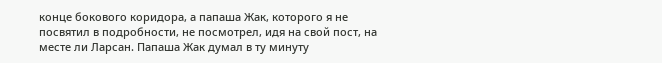конце бокового коридора, а папаша Жак, которого я не посвятил в подробности, не посмотрел, идя на свой пост, на месте ли Ларсан. Папаша Жак думал в ту минуту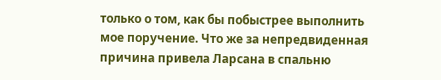только о том, как бы побыстрее выполнить мое поручение. Что же за непредвиденная причина привела Ларсана в спальню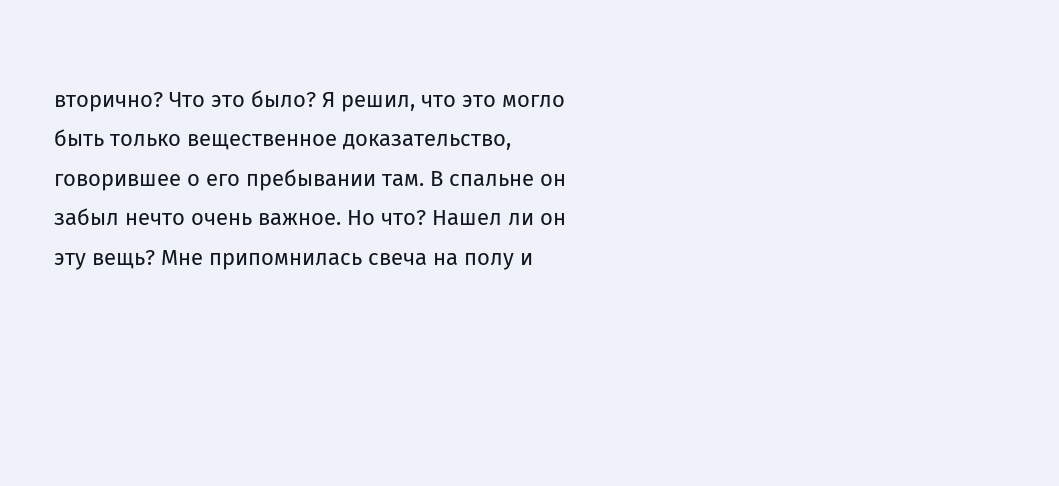вторично? Что это было? Я решил, что это могло быть только вещественное доказательство, говорившее о его пребывании там. В спальне он забыл нечто очень важное. Но что? Нашел ли он эту вещь? Мне припомнилась свеча на полу и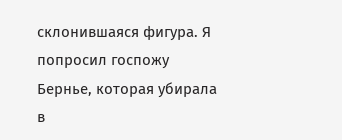склонившаяся фигура. Я попросил госпожу Бернье, которая убирала в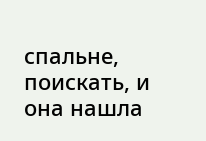спальне, поискать, и она нашла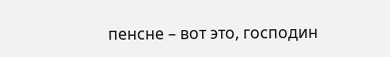пенсне – вот это, господин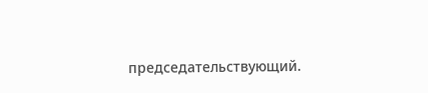председательствующий.